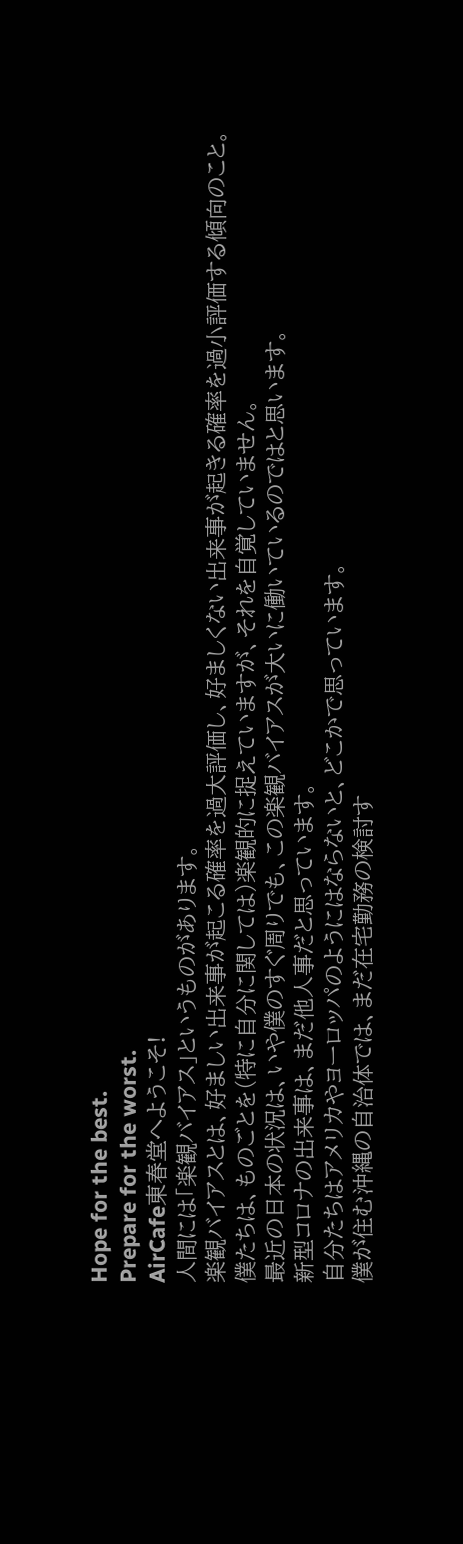Hope for the best.
Prepare for the worst.
AirCafe東春堂へようこそ!
人間には「楽観バイアス」というものがあります。
楽観バイアスとは、好ましい出来事が起こる確率を過大評価し、好ましくない出来事が起きる確率を過小評価する傾向のこと。
僕たちは、ものごとを(特に自分に関しては)楽観的に捉えていますが、それを自覚していません。
最近の日本の状況は、いや僕のすぐ周りでも、この楽観バイアスが大いに働いているのではと思います。
新型コロナの出来事は、まだ他人事だと思っています。
自分たちはアメリカやヨーロッパのようにはならないと、どこかで思っています。
僕が住む沖縄の自治体では、まだ在宅勤務の検討す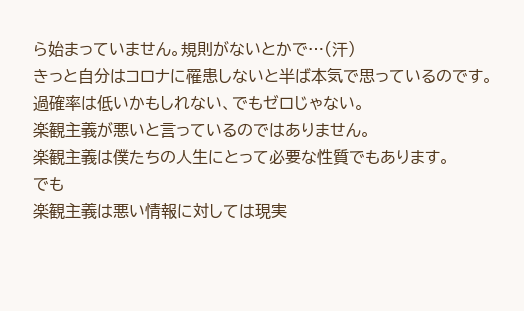ら始まっていません。規則がないとかで…(汗)
きっと自分はコロナに罹患しないと半ば本気で思っているのです。
過確率は低いかもしれない、でもゼロじゃない。
楽観主義が悪いと言っているのではありません。
楽観主義は僕たちの人生にとって必要な性質でもあります。
でも
楽観主義は悪い情報に対しては現実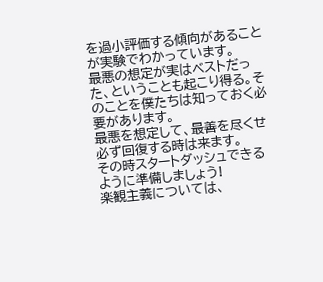を過小評価する傾向があることが実験でわかっています。
最悪の想定が実はベストだった、ということも起こり得る。そのことを僕たちは知っておく必要があります。
最悪を想定して、最善を尽くせ
必ず回復する時は来ます。
その時スタートダッシュできるように準備しましょう!
楽観主義については、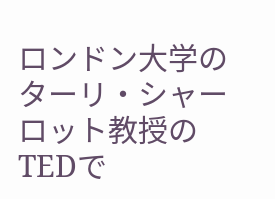ロンドン大学のターリ・シャーロット教授のTEDで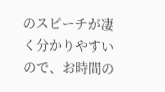のスピーチが凄く分かりやすいので、お時間の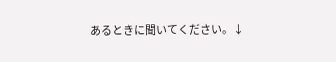あるときに聞いてください。↓